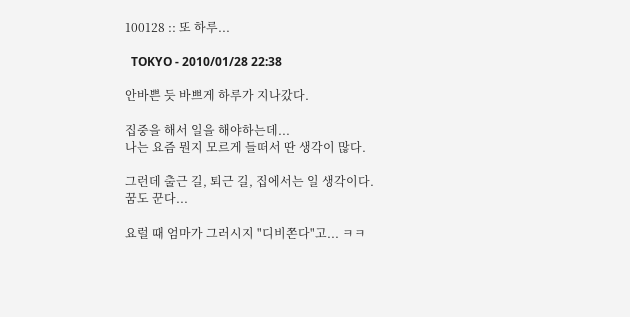100128 :: 또 하루...

  TOKYO - 2010/01/28 22:38

안바쁜 듯 바쁘게 하루가 지나갔다.

집중을 해서 일을 해야하는데...
나는 요즘 뭔지 모르게 들떠서 딴 생각이 많다.

그런데 출근 길, 퇴근 길, 집에서는 일 생각이다.
꿈도 꾼다...

요럴 때 엄마가 그러시지 "디비쫀다"고... ㅋㅋ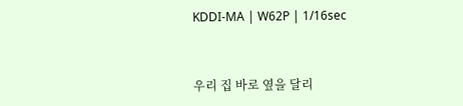KDDI-MA | W62P | 1/16sec


우리 집 바로 옆을 달리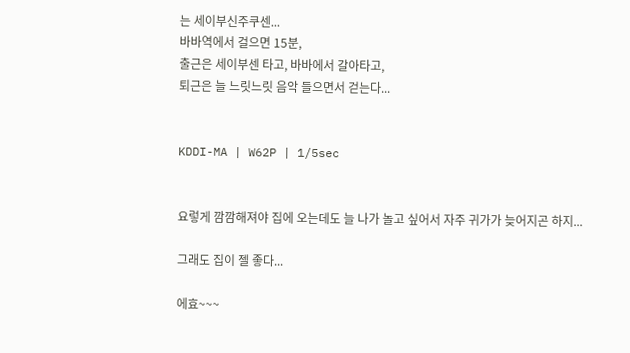는 세이부신주쿠센...
바바역에서 걸으면 15분,
출근은 세이부센 타고, 바바에서 갈아타고,
퇴근은 늘 느릿느릿 음악 들으면서 걷는다...


KDDI-MA | W62P | 1/5sec


요렇게 깜깜해져야 집에 오는데도 늘 나가 놀고 싶어서 자주 귀가가 늦어지곤 하지...

그래도 집이 젤 좋다...

에효~~~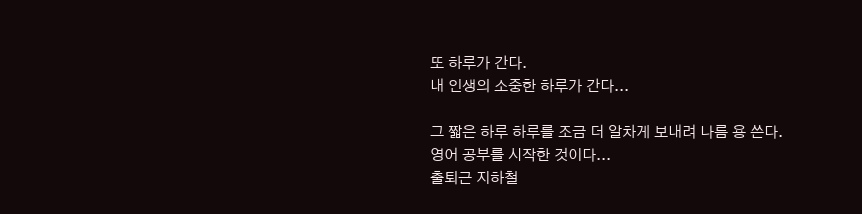또 하루가 간다.
내 인생의 소중한 하루가 간다...

그 짧은 하루 하루를 조금 더 알차게 보내려 나름 용 쓴다.
영어 공부를 시작한 것이다...
출퇴근 지하철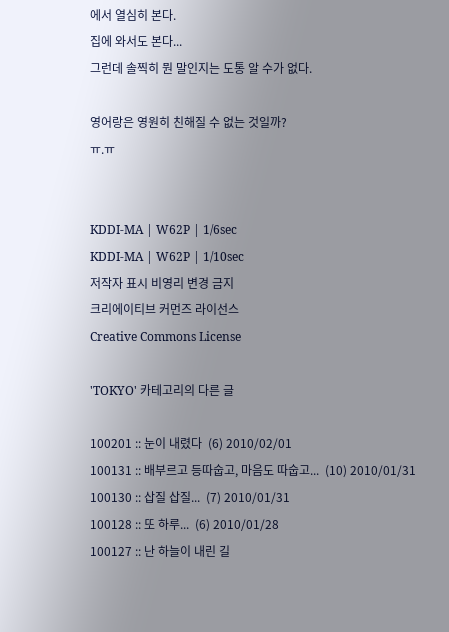에서 열심히 본다.
집에 와서도 본다...
그런데 솔찍히 뭔 말인지는 도통 알 수가 없다.

영어랑은 영원히 친해질 수 없는 것일까?
ㅠ.ㅠ


KDDI-MA | W62P | 1/6sec
KDDI-MA | W62P | 1/10sec
저작자 표시 비영리 변경 금지
크리에이티브 커먼즈 라이선스
Creative Commons License

'TOKYO' 카테고리의 다른 글

100201 :: 눈이 내렸다  (6) 2010/02/01
100131 :: 배부르고 등따숩고, 마음도 따숩고...  (10) 2010/01/31
100130 :: 삽질 삽질...  (7) 2010/01/31
100128 :: 또 하루...  (6) 2010/01/28
100127 :: 난 하늘이 내린 길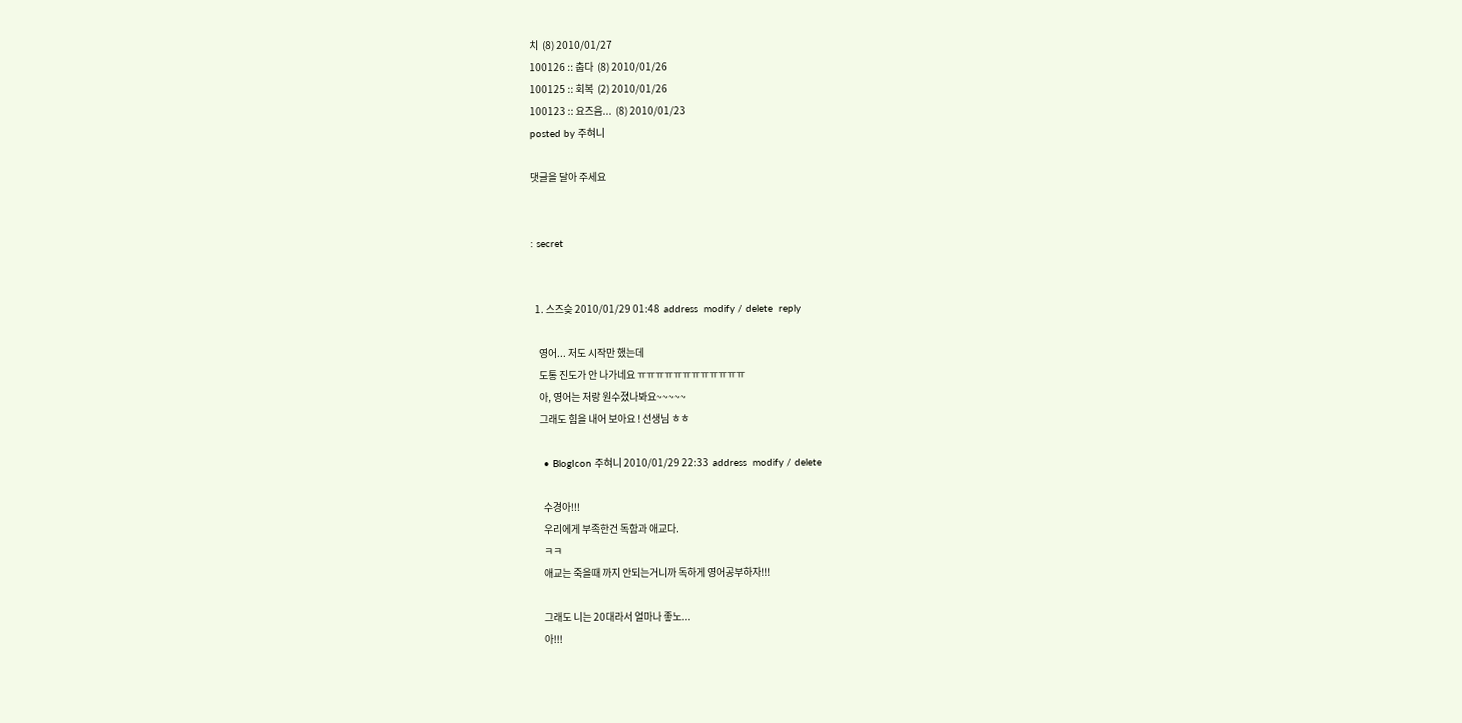치  (8) 2010/01/27
100126 :: 춥다  (8) 2010/01/26
100125 :: 회복  (2) 2010/01/26
100123 :: 요즈음...  (8) 2010/01/23
posted by 주혀니

댓글을 달아 주세요


: secret


  1. 스즈슺 2010/01/29 01:48  address  modify / delete  reply

    영어... 저도 시작만 했는데
    도통 진도가 안 나가네요 ㅠㅠㅠㅠㅠㅠㅠㅠㅠㅠㅠㅠ
    아, 영어는 저랑 원수졌나봐요~~~~~
    그래도 힘을 내어 보아요 ! 선생님 ㅎㅎ

    • BlogIcon 주혀니 2010/01/29 22:33  address  modify / delete

      수경아!!!
      우리에게 부족한건 독함과 애교다.
      ㅋㅋ
      애교는 죽을때 까지 안되는거니까 독하게 영어공부하자!!!

      그래도 니는 20대라서 얼마나 좋노...
      아!!!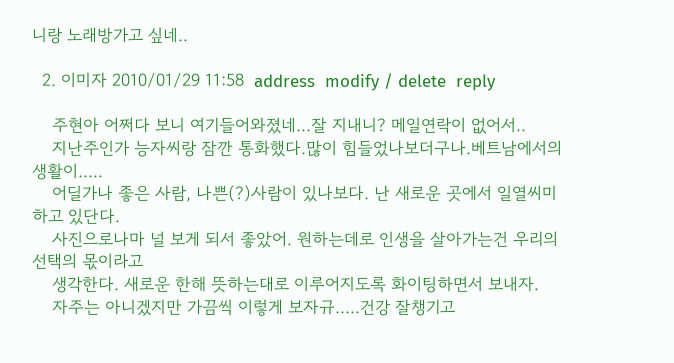니랑 노래방가고 싶네..

  2. 이미자 2010/01/29 11:58  address  modify / delete  reply

    주현아 어쩌다 보니 여기들어와졌네...잘 지내니? 메일연락이 없어서..
    지난주인가 능자씨랑 잠깐 통화했다.많이 힘들었나보더구나.베트남에서의 생활이.....
    어딜가나 좋은 사람, 나쁜(?)사람이 있나보다. 난 새로운 곳에서 일열씨미 하고 있단다.
    사진으로나마 널 보게 되서 좋았어. 원하는데로 인생을 살아가는건 우리의 선택의 몫이라고
    생각한다. 새로운 한해 뜻하는대로 이루어지도록 화이팅하면서 보내자.
    자주는 아니겠지만 가끔씩 이렇게 보자규.....건강 잘챙기고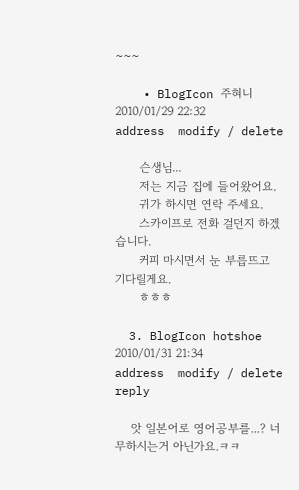~~~

    • BlogIcon 주혀니 2010/01/29 22:32  address  modify / delete

      슨생님...
      저는 지금 집에 들어왔어요.
      귀가 하시면 연락 주세요.
      스카이프로 전화 걸던지 하겠습니다.
      커피 마시면서 눈 부릅뜨고 기다릴게요.
      ㅎㅎㅎ

  3. BlogIcon hotshoe 2010/01/31 21:34  address  modify / delete  reply

    앗 일본어로 영어공부를...? 너무하시는거 아닌가요.ㅋㅋ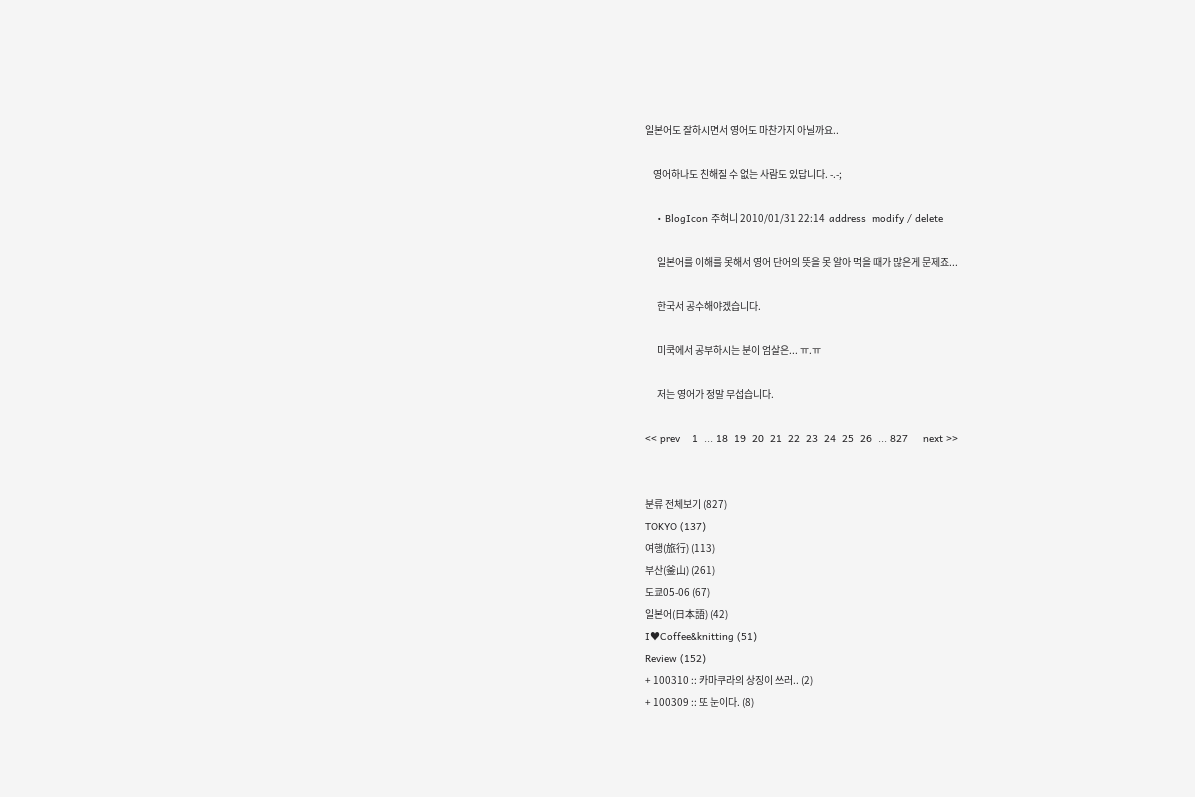일본어도 잘하시면서 영어도 마찬가지 아닐까요..

    영어하나도 친해질 수 없는 사람도 있답니다. -.-;

    • BlogIcon 주혀니 2010/01/31 22:14  address  modify / delete

      일본어를 이해를 못해서 영어 단어의 뜻을 못 알아 먹을 때가 많은게 문제죠...

      한국서 공수해야겠습니다.

      미쿡에서 공부하시는 분이 엄살은... ㅠ.ㅠ

      저는 영어가 정말 무섭습니다.

<< prev    1  ... 18  19  20  21  22  23  24  25  26  ... 827     next >>


분류 전체보기 (827)
TOKYO (137)
여행(旅行) (113)
부산(釜山) (261)
도쿄05-06 (67)
일본어(日本語) (42)
I♥Coffee&knitting (51)
Review (152)
+ 100310 :: 카마쿠라의 상징이 쓰러.. (2)
+ 100309 :: 또 눈이다. (8)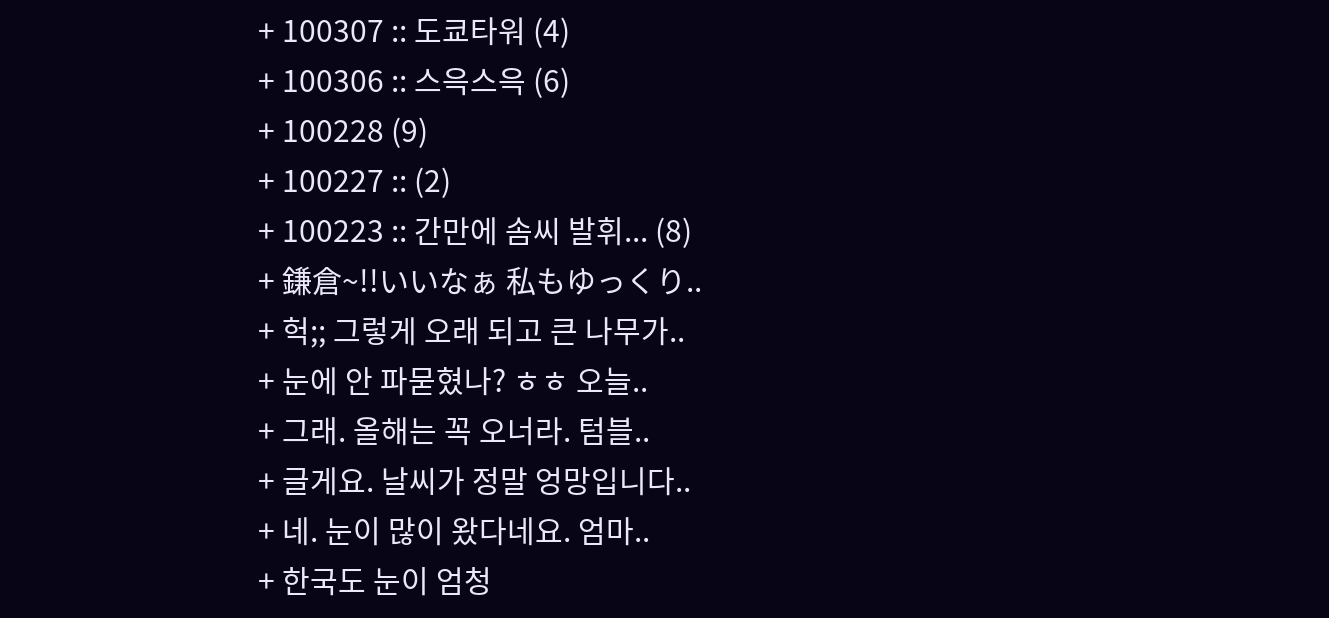+ 100307 :: 도쿄타워 (4)
+ 100306 :: 스윽스윽 (6)
+ 100228 (9)
+ 100227 :: (2)
+ 100223 :: 간만에 솜씨 발휘... (8)
+ 鎌倉~!!いいなぁ 私もゆっくり..
+ 헉;; 그렇게 오래 되고 큰 나무가..
+ 눈에 안 파묻혔나? ㅎㅎ 오늘..
+ 그래. 올해는 꼭 오너라. 텀블..
+ 글게요. 날씨가 정말 엉망입니다..
+ 네. 눈이 많이 왔다네요. 엄마..
+ 한국도 눈이 엄청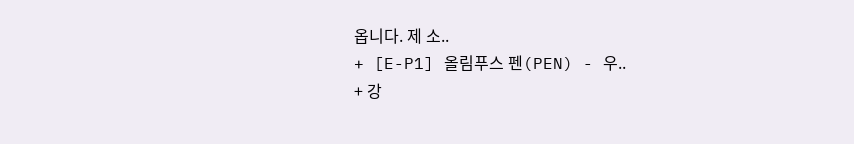옵니다. 제 소..
+ [E-P1] 올림푸스 펜(PEN) - 우..
+ 강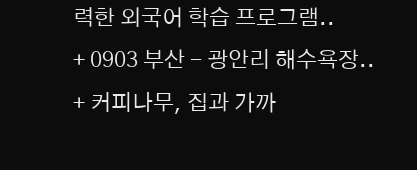력한 외국어 학습 프로그램..
+ 0903 부산 - 광안리 해수욕장..
+ 커피나무, 집과 가까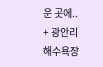운 곳에..
+ 광안리 해수욕장